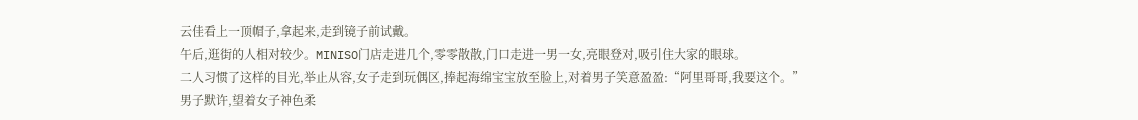云佳看上一顶帽子,拿起来,走到镜子前试戴。
午后,逛街的人相对较少。MINISO门店走进几个,零零散散,门口走进一男一女,亮眼登对,吸引住大家的眼球。
二人习惯了这样的目光,举止从容,女子走到玩偶区,捧起海绵宝宝放至脸上,对着男子笑意盈盈:“阿里哥哥,我要这个。”
男子默许,望着女子神色柔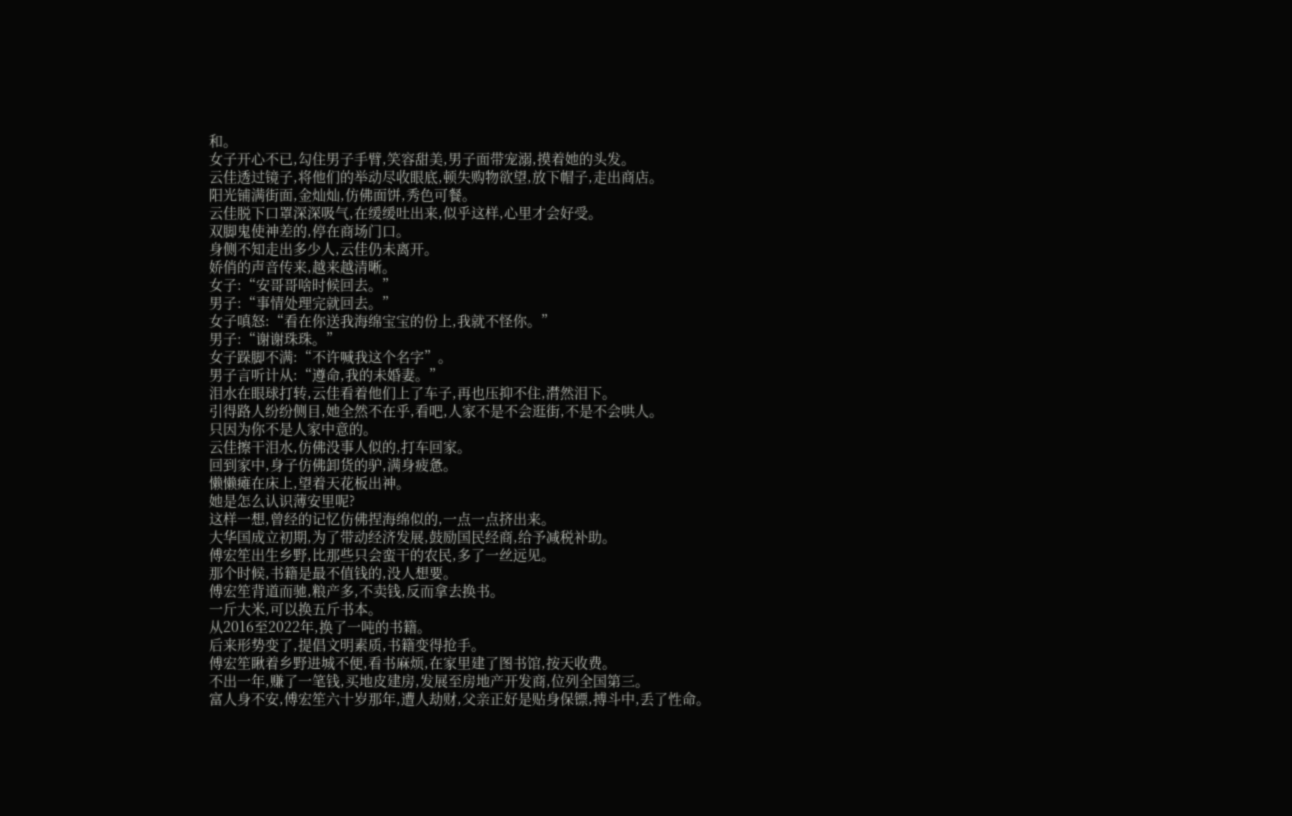和。
女子开心不已,勾住男子手臂,笑容甜美,男子面带宠溺,摸着她的头发。
云佳透过镜子,将他们的举动尽收眼底,顿失购物欲望,放下帽子,走出商店。
阳光铺满街面,金灿灿,仿佛面饼,秀色可餐。
云佳脱下口罩深深吸气,在缓缓吐出来,似乎这样,心里才会好受。
双脚鬼使神差的,停在商场门口。
身侧不知走出多少人,云佳仍未离开。
娇俏的声音传来,越来越清晰。
女子:“安哥哥啥时候回去。”
男子:“事情处理完就回去。”
女子嗔怒:“看在你送我海绵宝宝的份上,我就不怪你。”
男子:“谢谢珠珠。”
女子跺脚不满:“不许喊我这个名字”。
男子言听计从:“遵命,我的未婚妻。”
泪水在眼球打转,云佳看着他们上了车子,再也压抑不住,潸然泪下。
引得路人纷纷侧目,她全然不在乎,看吧,人家不是不会逛街,不是不会哄人。
只因为你不是人家中意的。
云佳擦干泪水,仿佛没事人似的,打车回家。
回到家中,身子仿佛卸货的驴,满身疲惫。
懒懒瘫在床上,望着天花板出神。
她是怎么认识薄安里呢?
这样一想,曾经的记忆仿佛捏海绵似的,一点一点挤出来。
大华国成立初期,为了带动经济发展,鼓励国民经商,给予减税补助。
傅宏笙出生乡野,比那些只会蛮干的农民,多了一丝远见。
那个时候,书籍是最不值钱的,没人想要。
傅宏笙背道而驰,粮产多,不卖钱,反而拿去换书。
一斤大米,可以换五斤书本。
从2016至2022年,换了一吨的书籍。
后来形势变了,提倡文明素质,书籍变得抢手。
傅宏笙瞅着乡野进城不便,看书麻烦,在家里建了图书馆,按天收费。
不出一年,赚了一笔钱,买地皮建房,发展至房地产开发商,位列全国第三。
富人身不安,傅宏笙六十岁那年,遭人劫财,父亲正好是贴身保镖,搏斗中,丢了性命。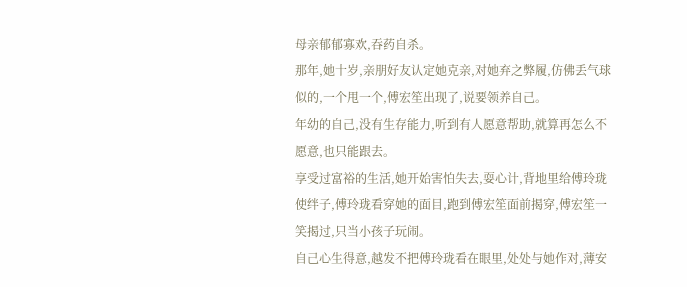母亲郁郁寡欢,吞药自杀。
那年,她十岁,亲朋好友认定她克亲,对她弃之弊履,仿佛丢气球似的,一个甩一个,傅宏笙出现了,说要领养自己。
年幼的自己,没有生存能力,听到有人愿意帮助,就算再怎么不愿意,也只能跟去。
享受过富裕的生活,她开始害怕失去,耍心计,背地里给傅玲珑使绊子,傅玲珑看穿她的面目,跑到傅宏笙面前揭穿,傅宏笙一笑揭过,只当小孩子玩闹。
自己心生得意,越发不把傅玲珑看在眼里,处处与她作对,薄安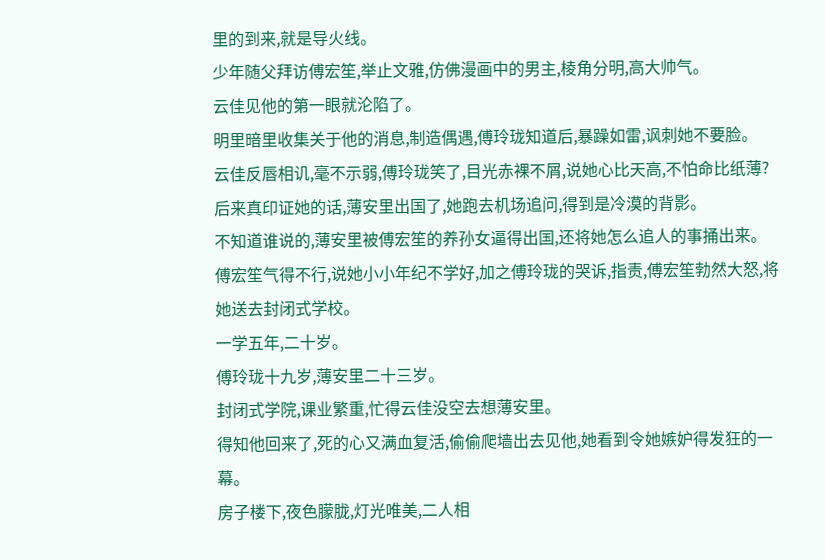里的到来,就是导火线。
少年随父拜访傅宏笙,举止文雅,仿佛漫画中的男主,棱角分明,高大帅气。
云佳见他的第一眼就沦陷了。
明里暗里收集关于他的消息,制造偶遇,傅玲珑知道后,暴躁如雷,讽刺她不要脸。
云佳反唇相讥,毫不示弱,傅玲珑笑了,目光赤裸不屑,说她心比天高,不怕命比纸薄?
后来真印证她的话,薄安里出国了,她跑去机场追问,得到是冷漠的背影。
不知道谁说的,薄安里被傅宏笙的养孙女逼得出国,还将她怎么追人的事捅出来。
傅宏笙气得不行,说她小小年纪不学好,加之傅玲珑的哭诉,指责,傅宏笙勃然大怒,将她送去封闭式学校。
一学五年,二十岁。
傅玲珑十九岁,薄安里二十三岁。
封闭式学院,课业繁重,忙得云佳没空去想薄安里。
得知他回来了,死的心又满血复活,偷偷爬墙出去见他,她看到令她嫉妒得发狂的一幕。
房子楼下,夜色朦胧,灯光唯美,二人相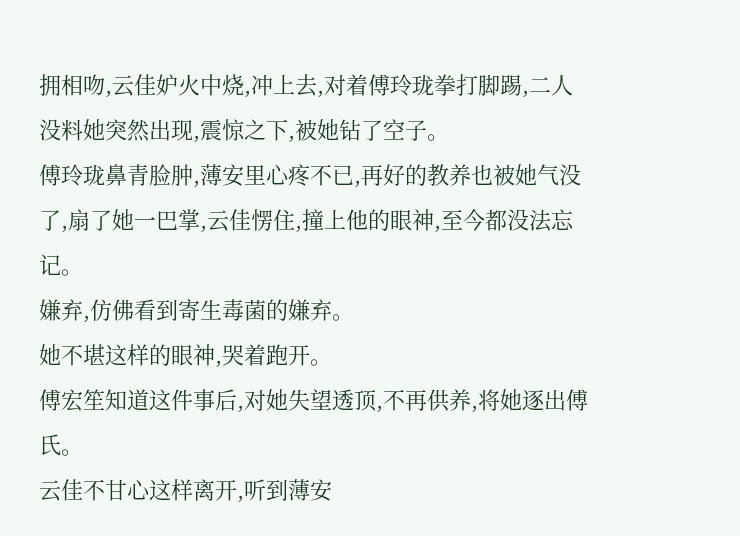拥相吻,云佳妒火中烧,冲上去,对着傅玲珑拳打脚踢,二人没料她突然出现,震惊之下,被她钻了空子。
傅玲珑鼻青脸肿,薄安里心疼不已,再好的教养也被她气没了,扇了她一巴掌,云佳愣住,撞上他的眼神,至今都没法忘记。
嫌弃,仿佛看到寄生毒菌的嫌弃。
她不堪这样的眼神,哭着跑开。
傅宏笙知道这件事后,对她失望透顶,不再供养,将她逐出傅氏。
云佳不甘心这样离开,听到薄安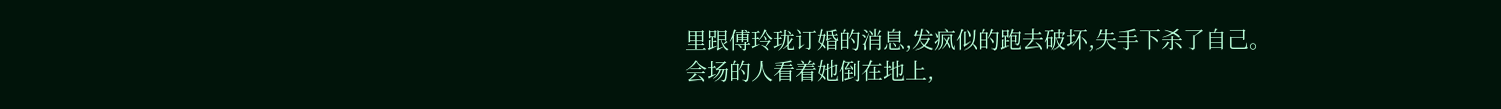里跟傅玲珑订婚的消息,发疯似的跑去破坏,失手下杀了自己。
会场的人看着她倒在地上,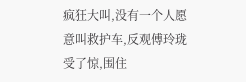疯狂大叫,没有一个人愿意叫救护车,反观傅玲珑受了惊,围住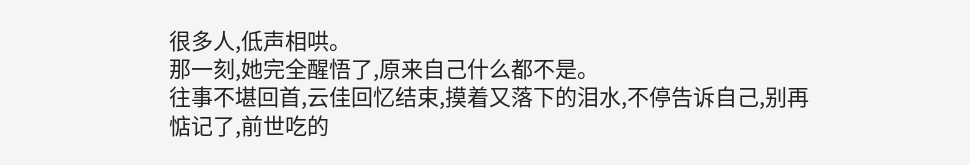很多人,低声相哄。
那一刻,她完全醒悟了,原来自己什么都不是。
往事不堪回首,云佳回忆结束,摸着又落下的泪水,不停告诉自己,别再惦记了,前世吃的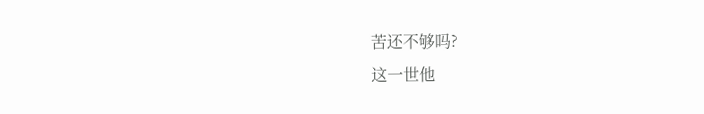苦还不够吗?
这一世他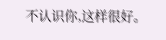不认识你,这样很好。